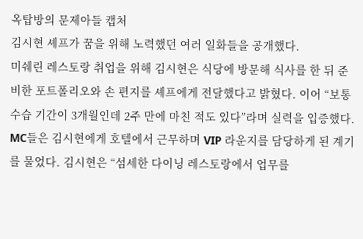옥탑방의 문제아들 캡처
김시현 셰프가 꿈을 위해 노력했던 여러 일화들을 공개했다.
미쉐린 레스토랑 취업을 위해 김시현은 식당에 방문해 식사를 한 뒤 준비한 포트폴리오와 손 편지를 셰프에게 전달했다고 밝혔다. 이어 “보통 수습 기간이 3개월인데 2주 만에 마친 적도 있다”라며 실력을 입증했다.
MC들은 김시현에게 호텔에서 근무하며 VIP 라운지를 담당하게 된 계기를 물었다. 김시현은 “섬세한 다이닝 레스토랑에서 업무를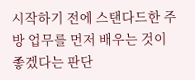시작하기 전에 스탠다드한 주방 업무를 먼저 배우는 것이 좋겠다는 판단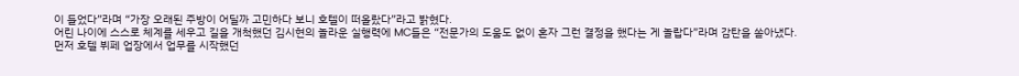이 들었다”라며 “가장 오래된 주방이 어딜까 고민하다 보니 호텔이 떠올랐다”라고 밝혔다.
어린 나이에 스스로 체계를 세우고 길을 개척했던 김시현의 놀라운 실행력에 MC들은 “전문가의 도움도 없이 혼자 그런 결정을 했다는 게 놀랍다”라며 감탄을 쏟아냈다.
먼저 호텔 뷔페 업장에서 업무를 시작했던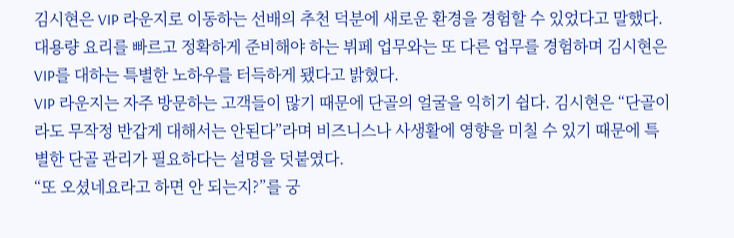김시현은 VIP 라운지로 이동하는 선배의 추천 덕분에 새로운 환경을 경험할 수 있었다고 말했다. 대용량 요리를 빠르고 정확하게 준비해야 하는 뷔페 업무와는 또 다른 업무를 경험하며 김시현은 VIP를 대하는 특별한 노하우를 터득하게 됐다고 밝혔다.
VIP 라운지는 자주 방문하는 고객들이 많기 때문에 단골의 얼굴을 익히기 쉽다. 김시현은 “단골이라도 무작정 반갑게 대해서는 안된다”라며 비즈니스나 사생활에 영향을 미칠 수 있기 때문에 특별한 단골 관리가 필요하다는 설명을 덧붙였다.
“또 오셨네요라고 하면 안 되는지?”를 궁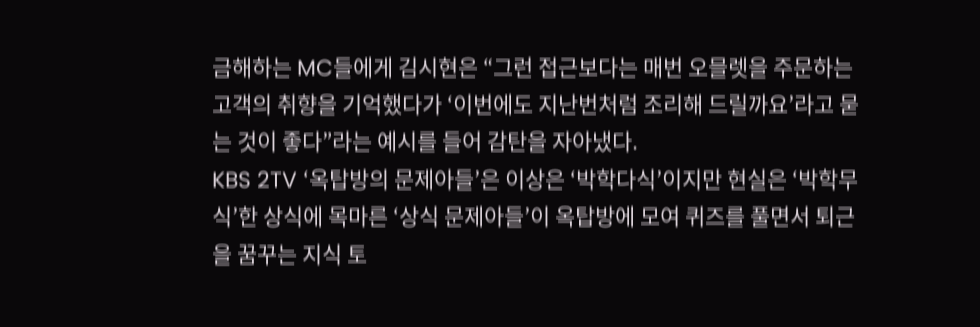금해하는 MC들에게 김시현은 “그런 접근보다는 매번 오믈렛을 주문하는 고객의 취향을 기억했다가 ‘이번에도 지난번처럼 조리해 드릴까요’라고 묻는 것이 좋다”라는 예시를 들어 감탄을 자아냈다.
KBS 2TV ‘옥탑방의 문제아들’은 이상은 ‘박학다식’이지만 현실은 ‘박학무식’한 상식에 목마른 ‘상식 문제아들’이 옥탑방에 모여 퀴즈를 풀면서 퇴근을 꿈꾸는 지식 토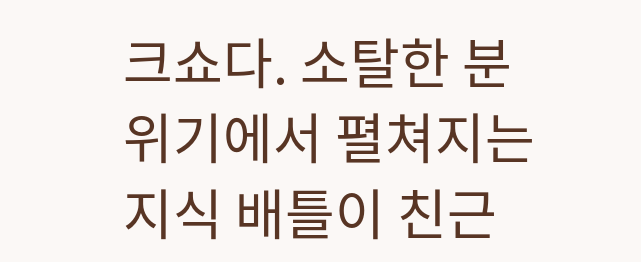크쇼다. 소탈한 분위기에서 펼쳐지는 지식 배틀이 친근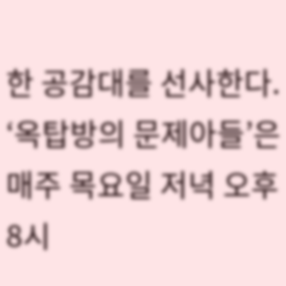한 공감대를 선사한다.
‘옥탑방의 문제아들’은 매주 목요일 저녁 오후 8시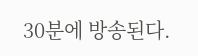30분에 방송된다.